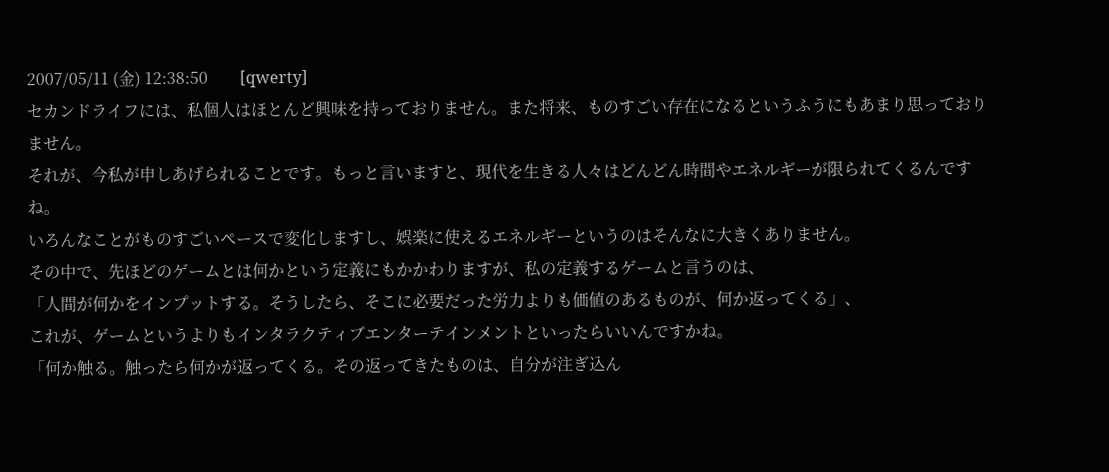2007/05/11 (金) 12:38:50        [qwerty]
セカンドライフには、私個人はほとんど興味を持っておりません。また将来、ものすごい存在になるというふうにもあまり思っておりません。
それが、今私が申しあげられることです。もっと言いますと、現代を生きる人々はどんどん時間やエネルギーが限られてくるんですね。
いろんなことがものすごいペースで変化しますし、娯楽に使えるエネルギーというのはそんなに大きくありません。
その中で、先ほどのゲームとは何かという定義にもかかわりますが、私の定義するゲームと言うのは、
「人間が何かをインプットする。そうしたら、そこに必要だった労力よりも価値のあるものが、何か返ってくる」、
これが、ゲームというよりもインタラクティブエンターテインメントといったらいいんですかね。
「何か触る。触ったら何かが返ってくる。その返ってきたものは、自分が注ぎ込ん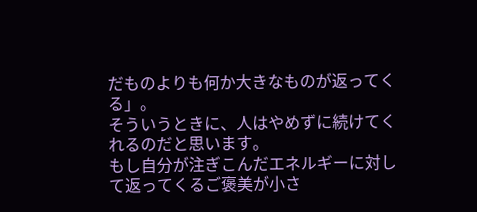だものよりも何か大きなものが返ってくる」。
そういうときに、人はやめずに続けてくれるのだと思います。
もし自分が注ぎこんだエネルギーに対して返ってくるご褒美が小さ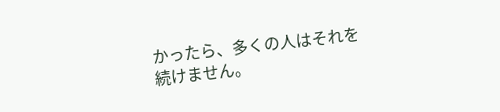かったら、多くの人はそれを続けません。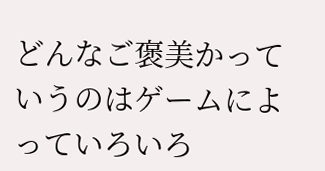どんなご褒美かっていうのはゲームによっていろいろ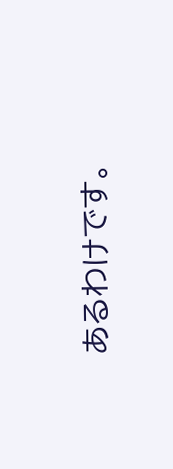あるわけです。